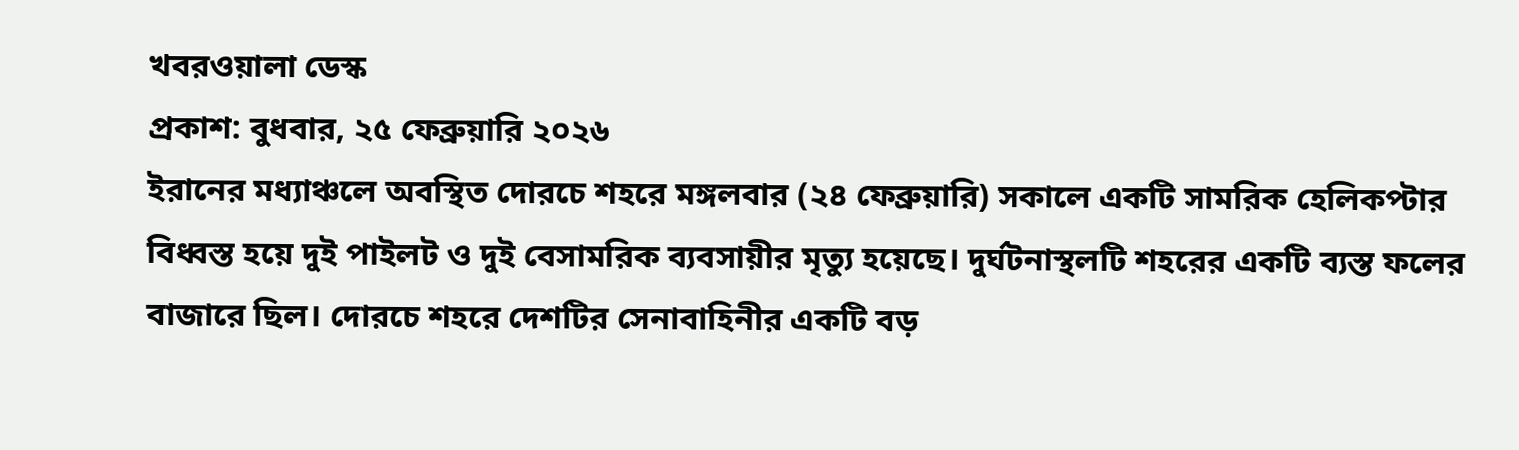খবরওয়ালা ডেস্ক
প্রকাশ: বুধবার, ২৫ ফেব্রুয়ারি ২০২৬
ইরানের মধ্যাঞ্চলে অবস্থিত দোরচে শহরে মঙ্গলবার (২৪ ফেব্রুয়ারি) সকালে একটি সামরিক হেলিকপ্টার বিধ্বস্ত হয়ে দুই পাইলট ও দুই বেসামরিক ব্যবসায়ীর মৃত্যু হয়েছে। দুর্ঘটনাস্থলটি শহরের একটি ব্যস্ত ফলের বাজারে ছিল। দোরচে শহরে দেশটির সেনাবাহিনীর একটি বড়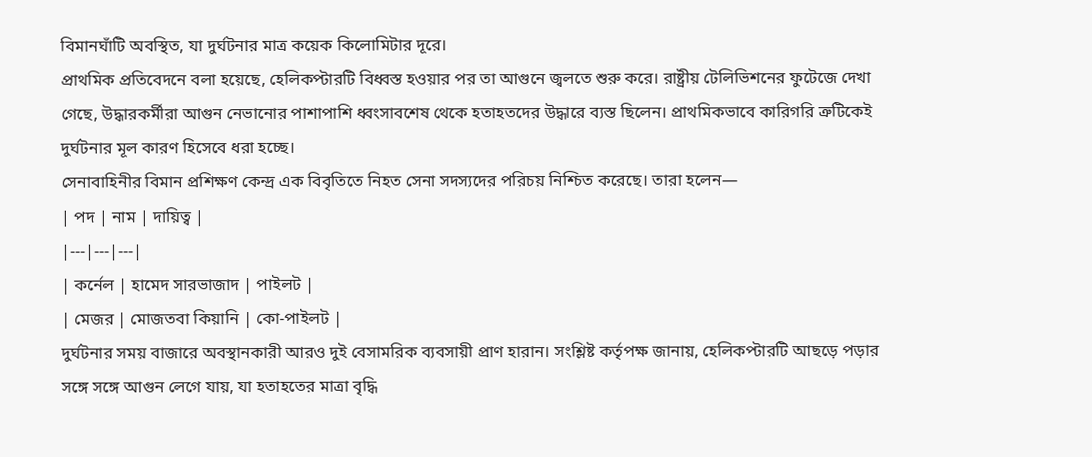বিমানঘাঁটি অবস্থিত, যা দুর্ঘটনার মাত্র কয়েক কিলোমিটার দূরে।
প্রাথমিক প্রতিবেদনে বলা হয়েছে, হেলিকপ্টারটি বিধ্বস্ত হওয়ার পর তা আগুনে জ্বলতে শুরু করে। রাষ্ট্রীয় টেলিভিশনের ফুটেজে দেখা গেছে, উদ্ধারকর্মীরা আগুন নেভানোর পাশাপাশি ধ্বংসাবশেষ থেকে হতাহতদের উদ্ধারে ব্যস্ত ছিলেন। প্রাথমিকভাবে কারিগরি ত্রুটিকেই দুর্ঘটনার মূল কারণ হিসেবে ধরা হচ্ছে।
সেনাবাহিনীর বিমান প্রশিক্ষণ কেন্দ্র এক বিবৃতিতে নিহত সেনা সদস্যদের পরিচয় নিশ্চিত করেছে। তারা হলেন—
| পদ | নাম | দায়িত্ব |
|---|---|---|
| কর্নেল | হামেদ সারভাজাদ | পাইলট |
| মেজর | মোজতবা কিয়ানি | কো-পাইলট |
দুর্ঘটনার সময় বাজারে অবস্থানকারী আরও দুই বেসামরিক ব্যবসায়ী প্রাণ হারান। সংশ্লিষ্ট কর্তৃপক্ষ জানায়, হেলিকপ্টারটি আছড়ে পড়ার সঙ্গে সঙ্গে আগুন লেগে যায়, যা হতাহতের মাত্রা বৃদ্ধি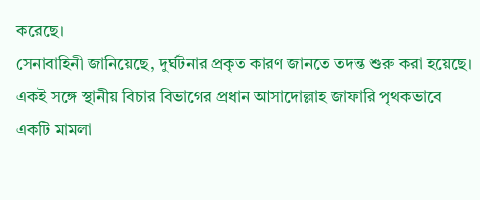করেছে।
সেনাবাহিনী জানিয়েছে, দুর্ঘটনার প্রকৃত কারণ জানতে তদন্ত শুরু করা হয়েছে। একই সঙ্গে স্থানীয় বিচার বিভাগের প্রধান আসাদোল্লাহ জাফারি পৃথকভাবে একটি মামলা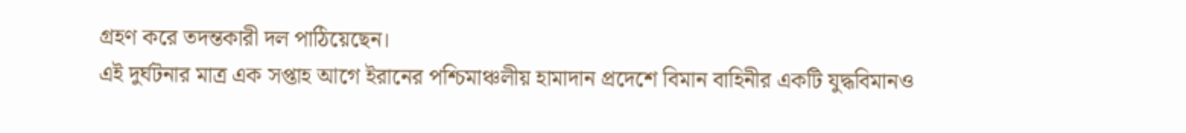গ্রহণ করে তদন্তকারী দল পাঠিয়েছেন।
এই দুর্ঘটনার মাত্র এক সপ্তাহ আগে ইরানের পশ্চিমাঞ্চলীয় হামাদান প্রদেশে বিমান বাহিনীর একটি যুদ্ধবিমানও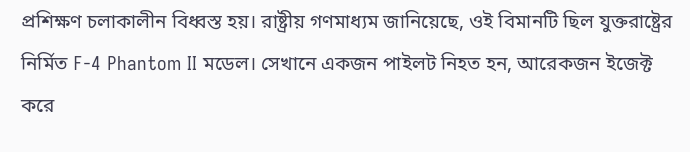প্রশিক্ষণ চলাকালীন বিধ্বস্ত হয়। রাষ্ট্রীয় গণমাধ্যম জানিয়েছে, ওই বিমানটি ছিল যুক্তরাষ্ট্রের নির্মিত F-4 Phantom II মডেল। সেখানে একজন পাইলট নিহত হন, আরেকজন ইজেক্ট করে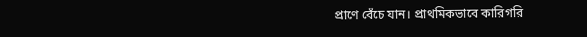প্রাণে বেঁচে যান। প্রাথমিকভাবে কারিগরি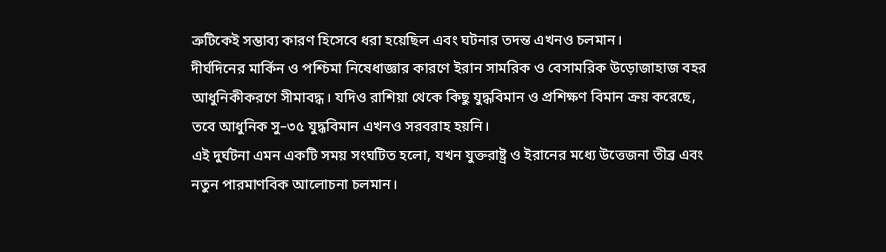ত্রুটিকেই সম্ভাব্য কারণ হিসেবে ধরা হয়েছিল এবং ঘটনার তদন্ত এখনও চলমান।
দীর্ঘদিনের মার্কিন ও পশ্চিমা নিষেধাজ্ঞার কারণে ইরান সামরিক ও বেসামরিক উড়োজাহাজ বহর আধুনিকীকরণে সীমাবদ্ধ। যদিও রাশিয়া থেকে কিছু যুদ্ধবিমান ও প্রশিক্ষণ বিমান ক্রয় করেছে, তবে আধুনিক সু–৩৫ যুদ্ধবিমান এখনও সরবরাহ হয়নি।
এই দুর্ঘটনা এমন একটি সময় সংঘটিত হলো, যখন যুক্তরাষ্ট্র ও ইরানের মধ্যে উত্তেজনা তীব্র এবং নতুন পারমাণবিক আলোচনা চলমান।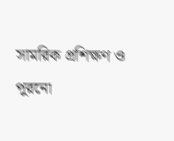সামরিক প্রশিক্ষণ ও পুরনো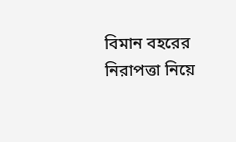বিমান বহরের নিরাপত্তা নিয়ে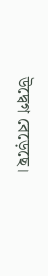উদ্বেগ বেড়েছে।